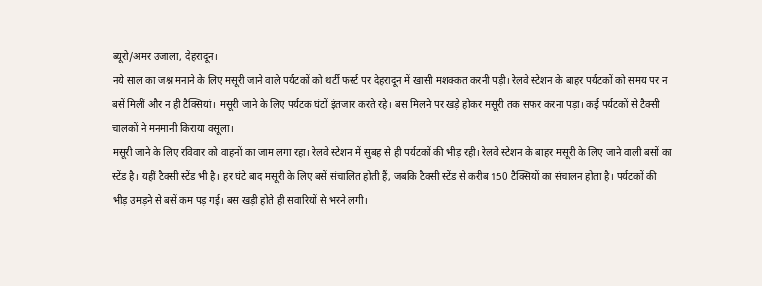ब्यूरो/अमर उजाला, देहरादून।
नये साल का जश्न मनाने के लिए मसूरी जाने वाले पर्यटकों को थर्टी फर्स्ट पर देहरादून में खासी मशक्कत करनी पड़ी। रेलवे स्टेशन के बाहर पर्यटकों को समय पर न बसें मिलीं और न ही टैक्सियां। मसूरी जाने के लिए पर्यटक घंटों इंतजार करते रहे। बस मिलने पर खड़े होकर मसूरी तक सफर करना पड़ा। कई पर्यटकों से टैक्सी चालकों ने मनमानी किराया वसूला।
मसूरी जाने के लिए रविवार को वाहनों का जाम लगा रहा। रेलवे स्टेशन में सुबह से ही पर्यटकों की भीड़ रही। रेलवे स्टेशन के बाहर मसूरी के लिए जाने वाली बसों का स्टेंड है। यहीं टैक्सी स्टेंड भी है। हर घंटे बाद मसूरी के लिए बसें संचालित होती हैं, जबकि टैक्सी स्टेंड से करीब 150 टैक्सियों का संचालन होता है। पर्यटकों की भीड़ उमड़ने से बसें कम पड़ गई। बस खड़ी होते ही सवारियों से भरने लगी।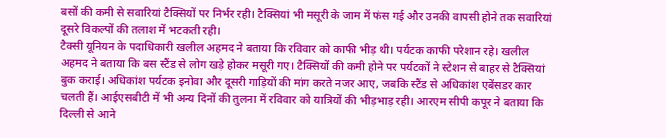बसों की कमी से सवारियां टैक्सियों पर निर्भर रही। टैक्सियां भी मसूरी के जाम में फंस गई और उनकी वापसी होने तक सवारियां दूसरे विकल्पों की तलाश में भटकती रही।
टैक्सी यूनियन के पदाधिकारी खलील अहमद ने बताया कि रविवार को काफी भीड़ थी। पर्यटक काफी परेशान रहे। खलील अहमद ने बताया कि बस स्टैंड से लोग खड़े होकर मसूरी गए। टैक्सियों की कमी होने पर पर्यटकों ने स्टेशन से बाहर से टैक्सियां बुक कराई। अधिकांश पर्यटक इनोवा और दूसरी गाड़ियों की मांग करते नजर आए, जबकि स्टैंड से अधिकांश एबेंसडर कार चलती हैं। आईएसबीटी में भी अन्य दिनों की तुलना में रविवार को यात्रियों की भीड़भाड़ रही। आरएम सीपी कपूर ने बताया कि दिल्ली से आने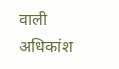वाली अधिकांश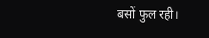बसों फुल रही।